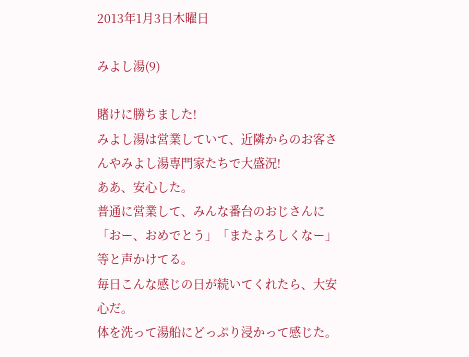2013年1月3日木曜日

みよし湯(9)

賭けに勝ちました!
みよし湯は営業していて、近隣からのお客さんやみよし湯専門家たちで大盛況!
ああ、安心した。
普通に営業して、みんな番台のおじさんに「おー、おめでとう」「またよろしくなー」等と声かけてる。
毎日こんな感じの日が続いてくれたら、大安心だ。
体を洗って湯船にどっぷり浸かって感じた。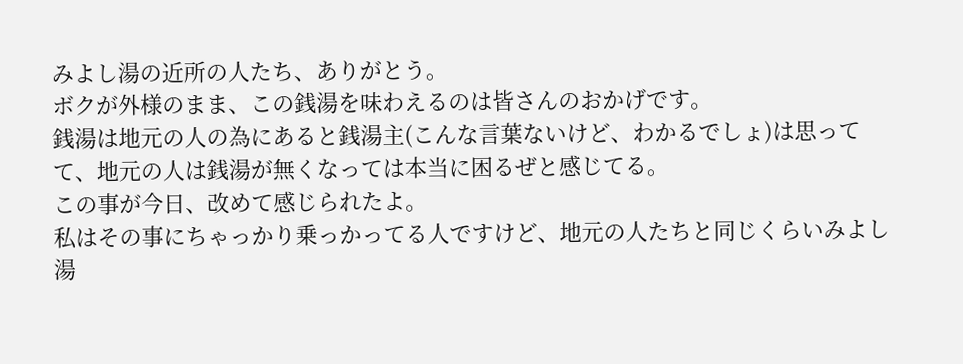みよし湯の近所の人たち、ありがとう。
ボクが外様のまま、この銭湯を味わえるのは皆さんのおかげです。
銭湯は地元の人の為にあると銭湯主(こんな言葉ないけど、わかるでしょ)は思ってて、地元の人は銭湯が無くなっては本当に困るぜと感じてる。
この事が今日、改めて感じられたよ。
私はその事にちゃっかり乗っかってる人ですけど、地元の人たちと同じくらいみよし湯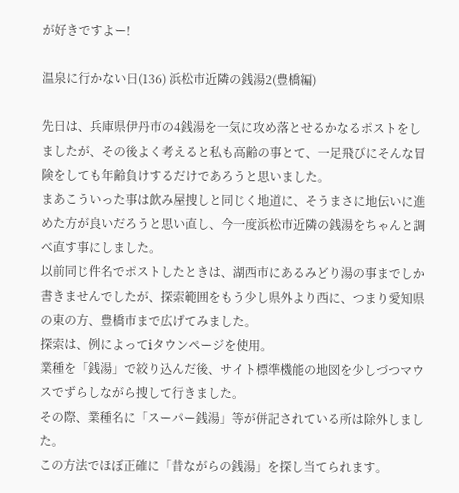が好きですよー!

温泉に行かない日(136) 浜松市近隣の銭湯2(豊橋編)

先日は、兵庫県伊丹市の4銭湯を一気に攻め落とせるかなるポストをしましたが、その後よく考えると私も高齢の事とて、一足飛びにそんな冒険をしても年齢負けするだけであろうと思いました。
まあこういった事は飲み屋捜しと同じく地道に、そうまさに地伝いに進めた方が良いだろうと思い直し、今一度浜松市近隣の銭湯をちゃんと調べ直す事にしました。
以前同じ件名でポストしたときは、湖西市にあるみどり湯の事までしか書きませんでしたが、探索範囲をもう少し県外より西に、つまり愛知県の東の方、豊橋市まで広げてみました。
探索は、例によってiタウンページを使用。
業種を「銭湯」で絞り込んだ後、サイト標準機能の地図を少しづつマウスでずらしながら捜して行きました。
その際、業種名に「スーパー銭湯」等が併記されている所は除外しました。
この方法でほぼ正確に「昔ながらの銭湯」を探し当てられます。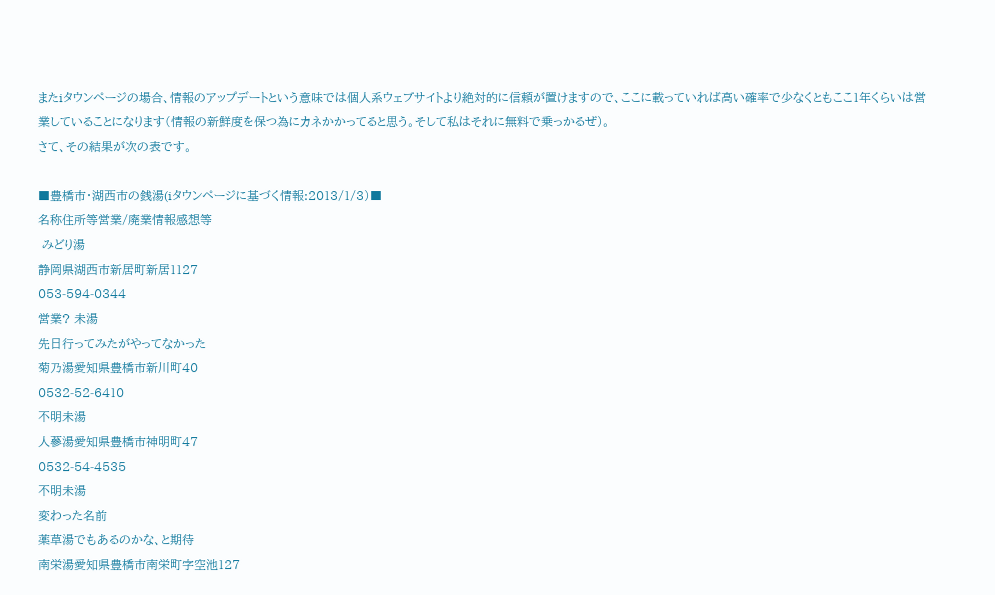またiタウンページの場合、情報のアップデートという意味では個人系ウェブサイトより絶対的に信頼が置けますので、ここに載っていれば高い確率で少なくともここ1年くらいは営業していることになります(情報の新鮮度を保つ為にカネかかってると思う。そして私はそれに無料で乗っかるぜ)。
さて、その結果が次の表です。

■豊橋市・湖西市の銭湯(iタウンページに基づく情報:2013/1/3)■
名称住所等営業/廃業情報感想等
 みどり湯
静岡県湖西市新居町新居1127
053-594-0344
営業? 未湯
先日行ってみたがやってなかった
菊乃湯愛知県豊橋市新川町40
0532-52-6410
不明未湯
人蔘湯愛知県豊橋市神明町47
0532-54-4535
不明未湯
変わった名前
薬草湯でもあるのかな、と期待
南栄湯愛知県豊橋市南栄町字空池127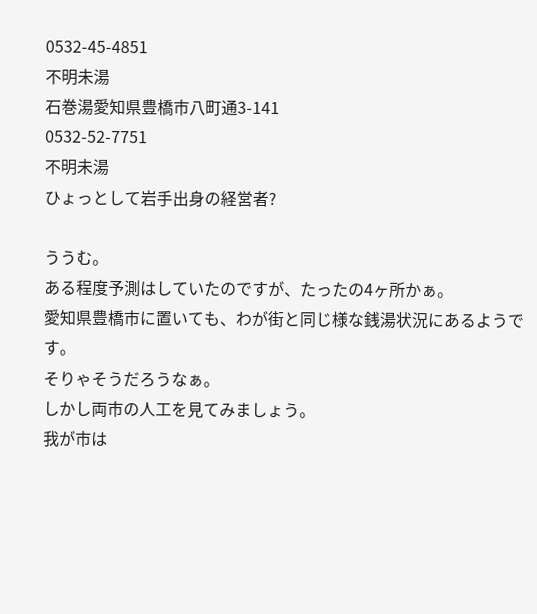0532-45-4851
不明未湯
石巻湯愛知県豊橋市八町通3-141
0532-52-7751
不明未湯
ひょっとして岩手出身の経営者?

ううむ。
ある程度予測はしていたのですが、たったの4ヶ所かぁ。
愛知県豊橋市に置いても、わが街と同じ様な銭湯状況にあるようです。
そりゃそうだろうなぁ。
しかし両市の人工を見てみましょう。
我が市は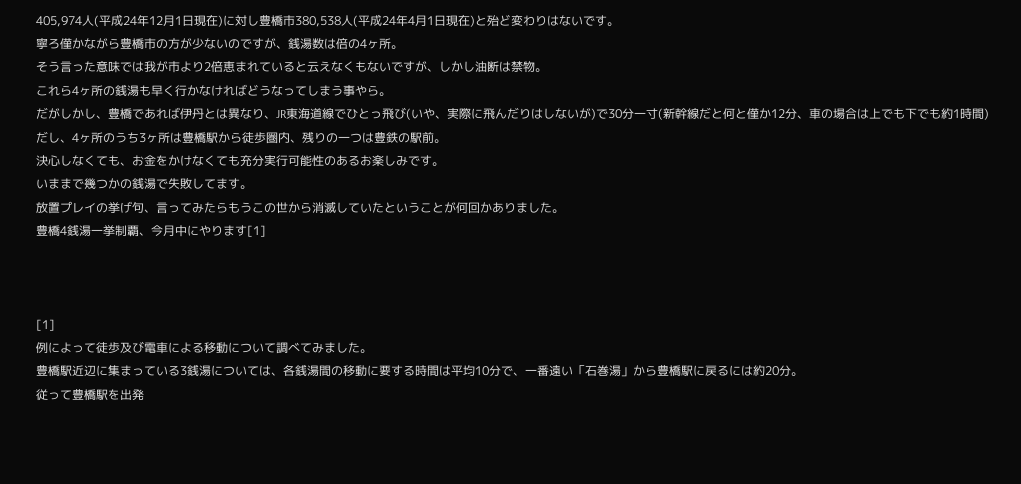405,974人(平成24年12月1日現在)に対し豊橋市380,538人(平成24年4月1日現在)と殆ど変わりはないです。
寧ろ僅かながら豊橋市の方が少ないのですが、銭湯数は倍の4ヶ所。
そう言った意味では我が市より2倍恵まれていると云えなくもないですが、しかし油断は禁物。
これら4ヶ所の銭湯も早く行かなければどうなってしまう事やら。
だがしかし、豊橋であれば伊丹とは異なり、JR東海道線でひとっ飛び(いや、実際に飛んだりはしないが)で30分一寸(新幹線だと何と僅か12分、車の場合は上でも下でも約1時間)だし、4ヶ所のうち3ヶ所は豊橋駅から徒歩圏内、残りの一つは豊鉄の駅前。
決心しなくても、お金をかけなくても充分実行可能性のあるお楽しみです。
いままで幾つかの銭湯で失敗してます。
放置プレイの挙げ句、言ってみたらもうこの世から消滅していたということが何回かありました。
豊橋4銭湯一挙制覇、今月中にやります[1]



[1]
例によって徒歩及び電車による移動について調べてみました。
豊橋駅近辺に集まっている3銭湯については、各銭湯間の移動に要する時間は平均10分で、一番遠い「石巻湯」から豊橋駅に戻るには約20分。
従って豊橋駅を出発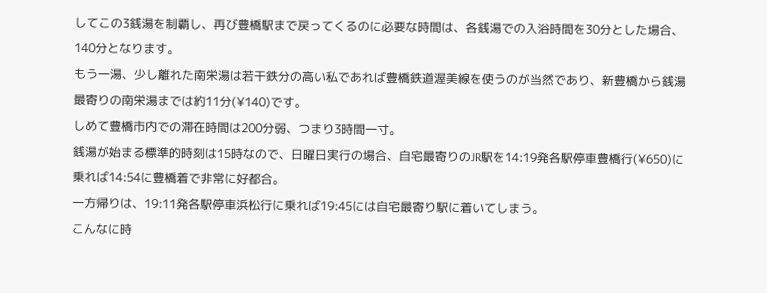してこの3銭湯を制覇し、再び豊橋駅まで戻ってくるのに必要な時間は、各銭湯での入浴時間を30分とした場合、140分となります。
もう一湯、少し離れた南栄湯は若干鉄分の高い私であれば豊橋鉄道渥美線を使うのが当然であり、新豊橋から銭湯最寄りの南栄湯までは約11分(¥140)です。
しめて豊橋市内での滞在時間は200分弱、つまり3時間一寸。
銭湯が始まる標準的時刻は15時なので、日曜日実行の場合、自宅最寄りのJR駅を14:19発各駅停車豊橋行(¥650)に乗れば14:54に豊橋着で非常に好都合。
一方帰りは、19:11発各駅停車浜松行に乗れば19:45には自宅最寄り駅に着いてしまう。
こんなに時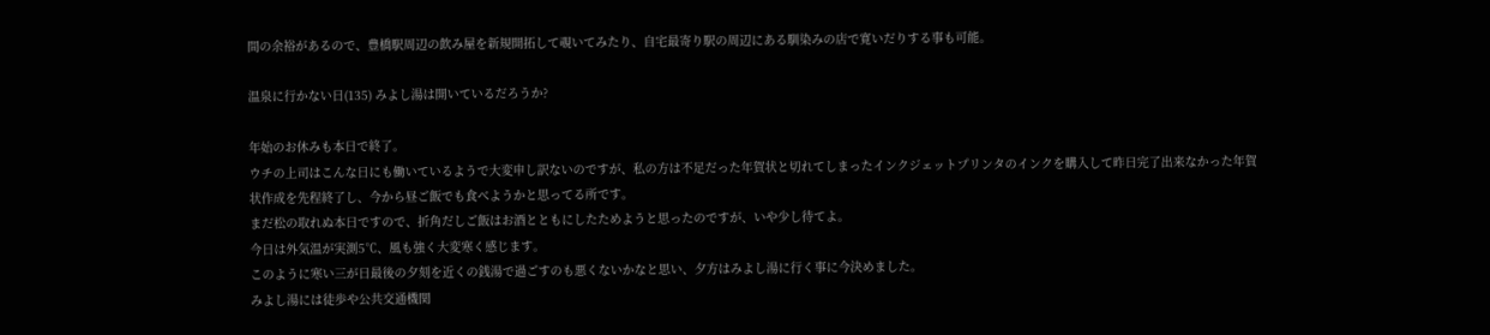間の余裕があるので、豊橋駅周辺の飲み屋を新規開拓して覗いてみたり、自宅最寄り駅の周辺にある馴染みの店で寛いだりする事も可能。

温泉に行かない日(135) みよし湯は開いているだろうか?

年始のお休みも本日で終了。
ウチの上司はこんな日にも働いているようで大変申し訳ないのですが、私の方は不足だった年賀状と切れてしまったインクジェットプリンタのインクを購入して昨日完了出来なかった年賀状作成を先程終了し、今から昼ご飯でも食べようかと思ってる所です。
まだ松の取れぬ本日ですので、折角だしご飯はお酒とともにしたためようと思ったのですが、いや少し待てよ。
今日は外気温が実測5℃、風も強く大変寒く感じます。
このように寒い三が日最後の夕刻を近くの銭湯で過ごすのも悪くないかなと思い、夕方はみよし湯に行く事に今決めました。
みよし湯には徒歩や公共交通機関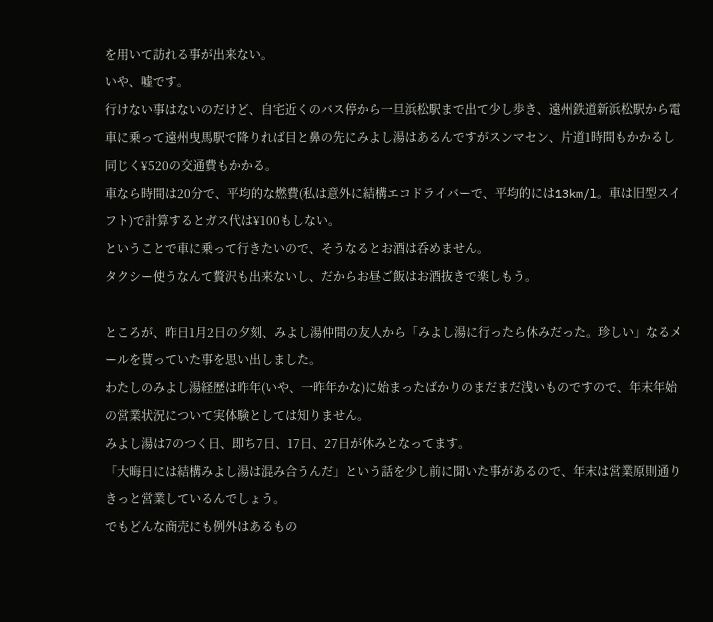を用いて訪れる事が出来ない。
いや、嘘です。
行けない事はないのだけど、自宅近くのバス停から一旦浜松駅まで出て少し歩き、遠州鉄道新浜松駅から電車に乗って遠州曳馬駅で降りれば目と鼻の先にみよし湯はあるんですがスンマセン、片道1時間もかかるし同じく¥520の交通費もかかる。
車なら時間は20分で、平均的な燃費(私は意外に結構エコドライバーで、平均的には13km/l。車は旧型スイフト)で計算するとガス代は¥100もしない。
ということで車に乗って行きたいので、そうなるとお酒は呑めません。
タクシー使うなんて贅沢も出来ないし、だからお昼ご飯はお酒抜きで楽しもう。

ところが、昨日1月2日の夕刻、みよし湯仲間の友人から「みよし湯に行ったら休みだった。珍しい」なるメールを貰っていた事を思い出しました。
わたしのみよし湯経歴は昨年(いや、一昨年かな)に始まったばかりのまだまだ浅いものですので、年末年始の営業状況について実体験としては知りません。
みよし湯は7のつく日、即ち7日、17日、27日が休みとなってます。
「大晦日には結構みよし湯は混み合うんだ」という話を少し前に聞いた事があるので、年末は営業原則通りきっと営業しているんでしょう。
でもどんな商売にも例外はあるもの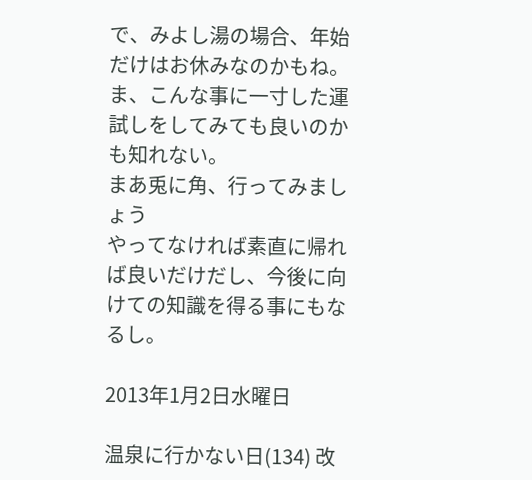で、みよし湯の場合、年始だけはお休みなのかもね。
ま、こんな事に一寸した運試しをしてみても良いのかも知れない。
まあ兎に角、行ってみましょう
やってなければ素直に帰れば良いだけだし、今後に向けての知識を得る事にもなるし。

2013年1月2日水曜日

温泉に行かない日(134) 改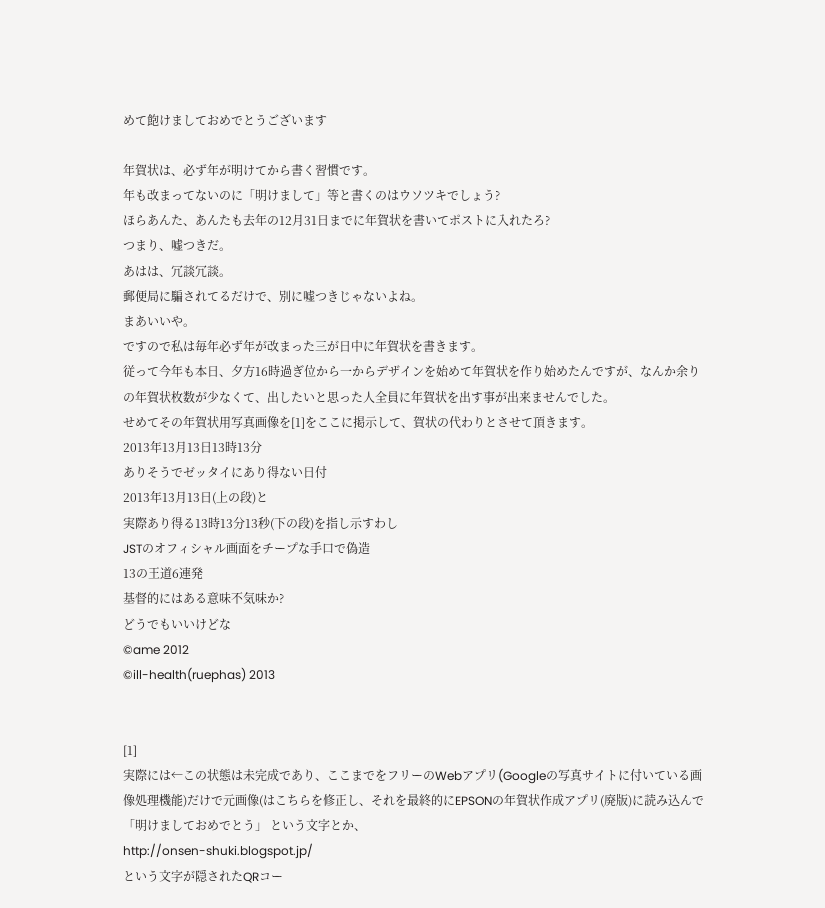めて飽けましておめでとうございます

年賀状は、必ず年が明けてから書く習慣です。
年も改まってないのに「明けまして」等と書くのはウソツキでしょう?
ほらあんた、あんたも去年の12月31日までに年賀状を書いてポストに入れたろ?
つまり、嘘つきだ。
あはは、冗談冗談。
郵便局に騙されてるだけで、別に嘘つきじゃないよね。
まあいいや。
ですので私は毎年必ず年が改まった三が日中に年賀状を書きます。
従って今年も本日、夕方16時過ぎ位から一からデザインを始めて年賀状を作り始めたんですが、なんか余りの年賀状枚数が少なくて、出したいと思った人全員に年賀状を出す事が出来ませんでした。
せめてその年賀状用写真画像を[1]をここに掲示して、賀状の代わりとさせて頂きます。
2013年13月13日13時13分
ありそうでゼッタイにあり得ない日付
2013年13月13日(上の段)と
実際あり得る13時13分13秒(下の段)を指し示すわし
JSTのオフィシャル画面をチープな手口で偽造
13の王道6連発
基督的にはある意味不気味か?
どうでもいいけどな
©ame 2012
©ill-health(ruephas) 2013


[1]
実際には←この状態は未完成であり、ここまでをフリーのWebアプリ(Googleの写真サイトに付いている画像処理機能)だけで元画像(はこちらを修正し、それを最終的にEPSONの年賀状作成アプリ(廃版)に読み込んで「明けましておめでとう」 という文字とか、
http://onsen-shuki.blogspot.jp/
という文字が隠されたQRコー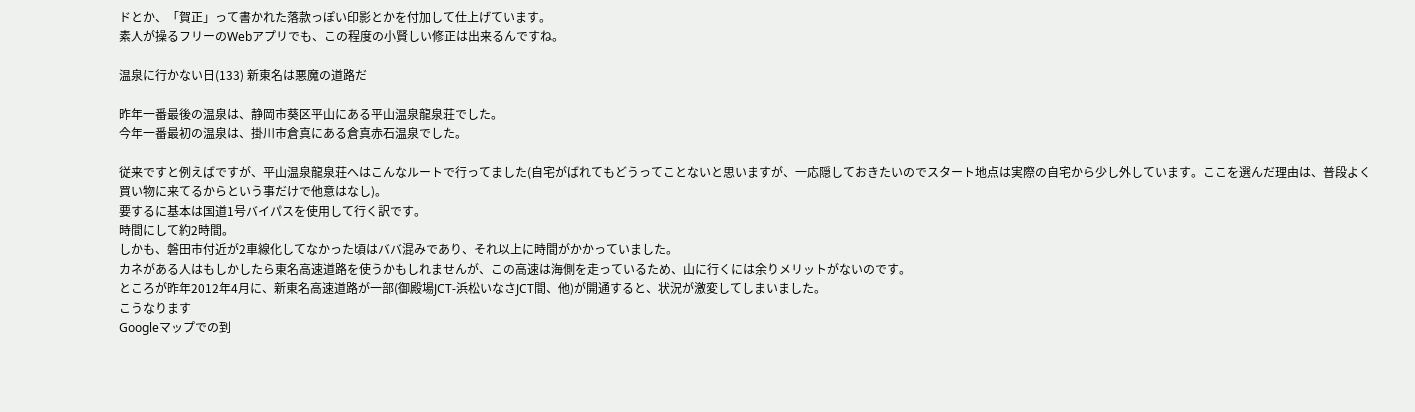ドとか、「賀正」って書かれた落款っぽい印影とかを付加して仕上げています。
素人が操るフリーのWebアプリでも、この程度の小賢しい修正は出来るんですね。

温泉に行かない日(133) 新東名は悪魔の道路だ

昨年一番最後の温泉は、静岡市葵区平山にある平山温泉龍泉荘でした。
今年一番最初の温泉は、掛川市倉真にある倉真赤石温泉でした。

従来ですと例えばですが、平山温泉龍泉荘へはこんなルートで行ってました(自宅がばれてもどうってことないと思いますが、一応隠しておきたいのでスタート地点は実際の自宅から少し外しています。ここを選んだ理由は、普段よく買い物に来てるからという事だけで他意はなし)。
要するに基本は国道1号バイパスを使用して行く訳です。
時間にして約2時間。
しかも、磐田市付近が2車線化してなかった頃はババ混みであり、それ以上に時間がかかっていました。
カネがある人はもしかしたら東名高速道路を使うかもしれませんが、この高速は海側を走っているため、山に行くには余りメリットがないのです。
ところが昨年2012年4月に、新東名高速道路が一部(御殿場JCT-浜松いなさJCT間、他)が開通すると、状況が激変してしまいました。
こうなります
Googleマップでの到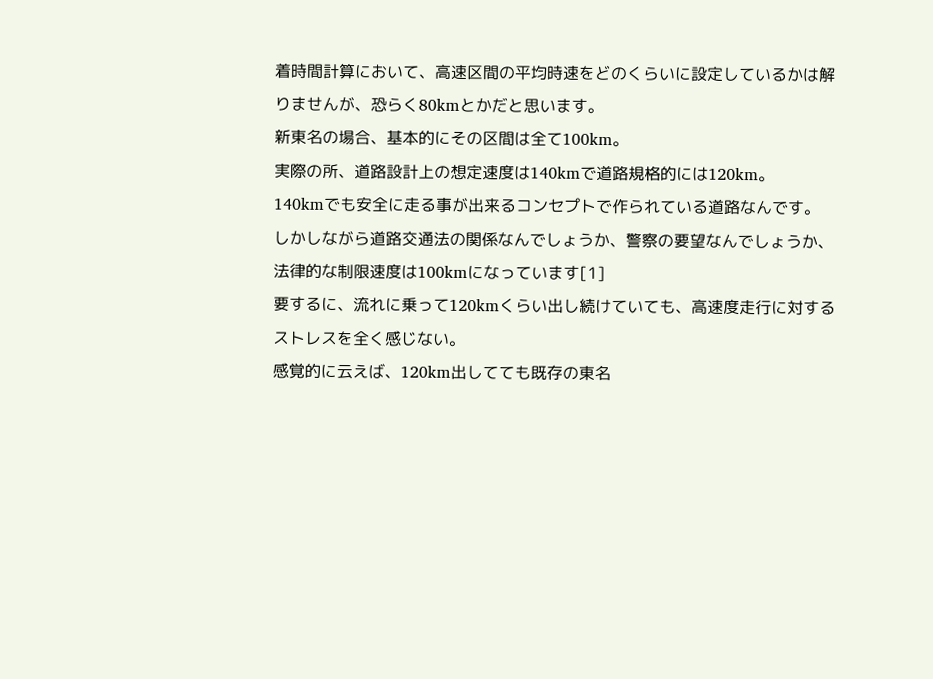着時間計算において、高速区間の平均時速をどのくらいに設定しているかは解りませんが、恐らく80kmとかだと思います。
新東名の場合、基本的にその区間は全て100km。
実際の所、道路設計上の想定速度は140kmで道路規格的には120km。
140kmでも安全に走る事が出来るコンセプトで作られている道路なんです。
しかしながら道路交通法の関係なんでしょうか、警察の要望なんでしょうか、法律的な制限速度は100kmになっています[1]
要するに、流れに乗って120kmくらい出し続けていても、高速度走行に対するストレスを全く感じない。
感覚的に云えば、120km出してても既存の東名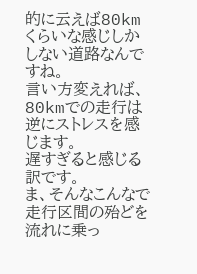的に云えば80kmくらいな感じしかしない道路なんですね。
言い方変えれば、80kmでの走行は逆にストレスを感じます。
遅すぎると感じる訳です。
ま、そんなこんなで走行区間の殆どを流れに乗っ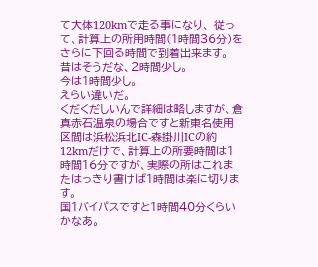て大体120kmで走る事になり、 従って、計算上の所用時間(1時間36分)をさらに下回る時間で到着出来ます。
昔はそうだな、2時間少し。
今は1時間少し。
えらい違いだ。
くだくだしいんで詳細は略しますが、倉真赤石温泉の場合ですと新東名使用区間は浜松浜北IC-森掛川ICの約12kmだけで、計算上の所要時間は1時間16分ですが、実際の所はこれまたはっきり書けば1時間は楽に切ります。
国1バイパスですと1時間40分くらいかなあ。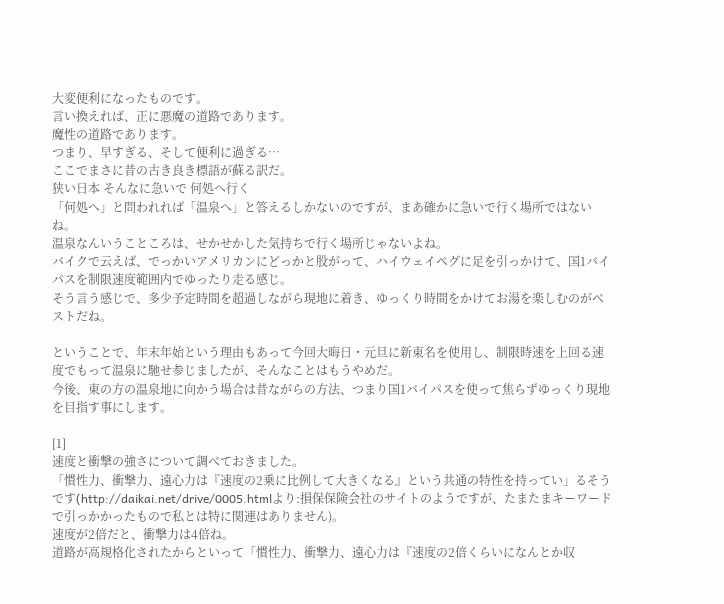大変便利になったものです。
言い換えれば、正に悪魔の道路であります。
魔性の道路であります。
つまり、早すぎる、そして便利に過ぎる…
ここでまさに昔の古き良き標語が蘇る訳だ。
狭い日本 そんなに急いで 何処へ行く
「何処へ」と問われれば「温泉へ」と答えるしかないのですが、まあ確かに急いで行く場所ではないね。
温泉なんいうこところは、せかせかした気持ちで行く場所じゃないよね。
バイクで云えば、でっかいアメリカンにどっかと股がって、ハイウェイペグに足を引っかけて、国1バイパスを制限速度範囲内でゆったり走る感じ。
そう言う感じで、多少予定時間を超過しながら現地に着き、ゆっくり時間をかけてお湯を楽しむのがベストだね。

ということで、年末年始という理由もあって今回大晦日・元旦に新東名を使用し、制限時速を上回る速度でもって温泉に馳せ参じましたが、そんなことはもうやめだ。
今後、東の方の温泉地に向かう場合は昔ながらの方法、つまり国1バイパスを使って焦らずゆっくり現地を目指す事にします。

[1]
速度と衝撃の強さについて調べておきました。
「慣性力、衝撃力、遠心力は『速度の2乗に比例して大きくなる』という共通の特性を持ってい」るそうです(http://daikai.net/drive/0005.htmlより:損保保険会社のサイトのようですが、たまたまキーワードで引っかかったもので私とは特に関連はありません)。
速度が2倍だと、衝撃力は4倍ね。
道路が高規格化されたからといって「慣性力、衝撃力、遠心力は『速度の2倍くらいになんとか収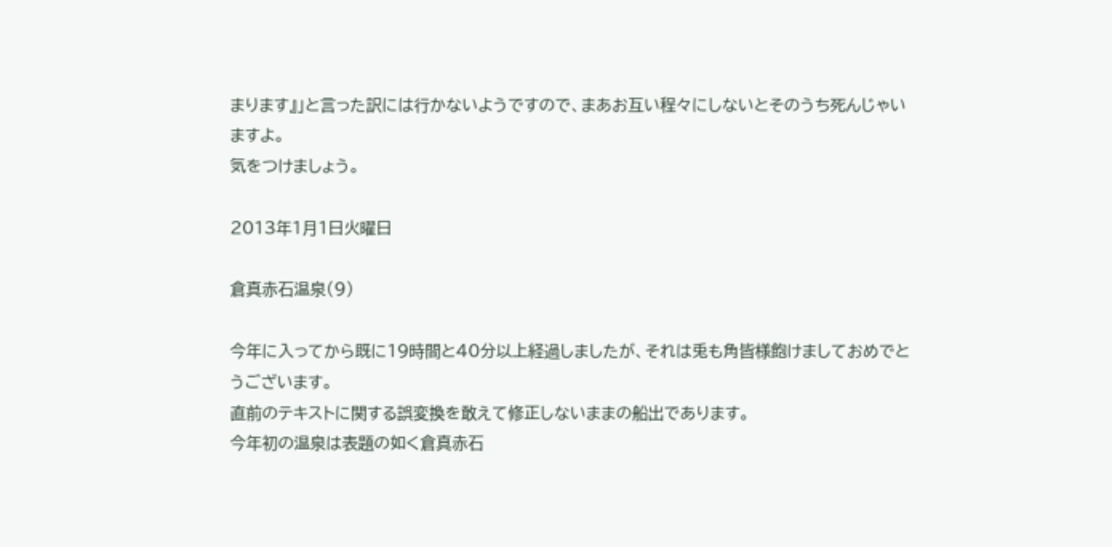まります』」と言った訳には行かないようですので、まあお互い程々にしないとそのうち死んじゃいますよ。
気をつけましょう。

2013年1月1日火曜日

倉真赤石温泉(9)

今年に入ってから既に19時間と40分以上経過しましたが、それは兎も角皆様飽けましておめでとうございます。
直前のテキストに関する誤変換を敢えて修正しないままの船出であります。
今年初の温泉は表題の如く倉真赤石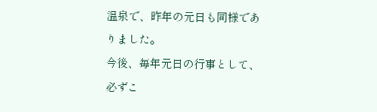温泉で、昨年の元日も同様でありました。
今後、毎年元日の行事として、必ずこ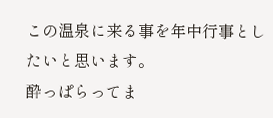この温泉に来る事を年中行事としたいと思います。
酔っぱらってま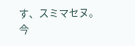す、スミマセヌ。
今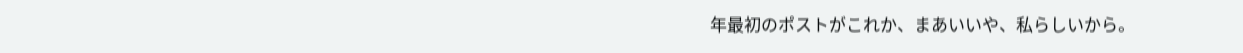年最初のポストがこれか、まあいいや、私らしいから。